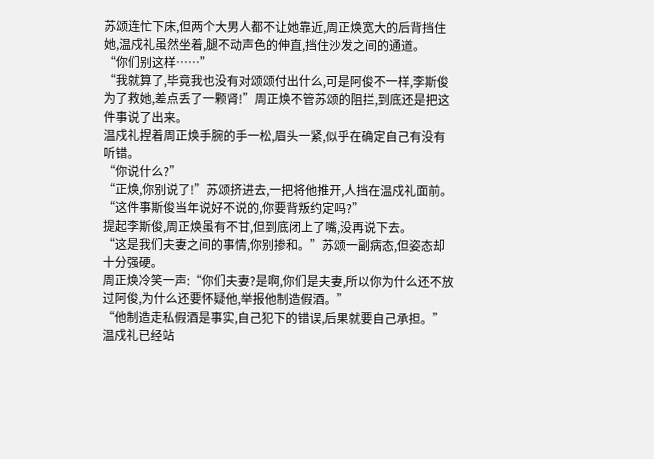苏颂连忙下床,但两个大男人都不让她靠近,周正焕宽大的后背挡住她,温戍礼虽然坐着,腿不动声色的伸直,挡住沙发之间的通道。
“你们别这样……”
“我就算了,毕竟我也没有对颂颂付出什么,可是阿俊不一样,李斯俊为了救她,差点丢了一颗肾!”周正焕不管苏颂的阻拦,到底还是把这件事说了出来。
温戍礼捏着周正焕手腕的手一松,眉头一紧,似乎在确定自己有没有听错。
“你说什么?”
“正焕,你别说了!”苏颂挤进去,一把将他推开,人挡在温戍礼面前。“这件事斯俊当年说好不说的,你要背叛约定吗?”
提起李斯俊,周正焕虽有不甘,但到底闭上了嘴,没再说下去。
“这是我们夫妻之间的事情,你别掺和。”苏颂一副病态,但姿态却十分强硬。
周正焕冷笑一声:“你们夫妻?是啊,你们是夫妻,所以你为什么还不放过阿俊,为什么还要怀疑他,举报他制造假酒。”
“他制造走私假酒是事实,自己犯下的错误,后果就要自己承担。”温戍礼已经站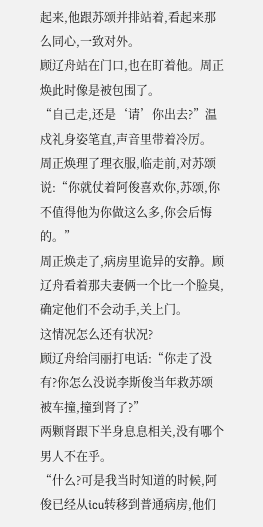起来,他跟苏颂并排站着,看起来那么同心,一致对外。
顾辽舟站在门口,也在盯着他。周正焕此时像是被包围了。
“自己走,还是‘请’你出去?”温戍礼身姿笔直,声音里带着冷厉。
周正焕理了理衣服,临走前,对苏颂说:“你就仗着阿俊喜欢你,苏颂,你不值得他为你做这么多,你会后悔的。”
周正焕走了,病房里诡异的安静。顾辽舟看着那夫妻俩一个比一个脸臭,确定他们不会动手,关上门。
这情况怎么还有状况?
顾辽舟给闫丽打电话:“你走了没有?你怎么没说李斯俊当年救苏颂被车撞,撞到肾了?”
两颗肾跟下半身息息相关,没有哪个男人不在乎。
“什么?可是我当时知道的时候,阿俊已经从icu转移到普通病房,他们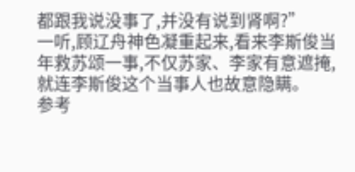都跟我说没事了,并没有说到肾啊?”
一听,顾辽舟神色凝重起来,看来李斯俊当年救苏颂一事,不仅苏家、李家有意遮掩,就连李斯俊这个当事人也故意隐瞒。
参考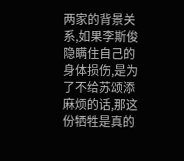两家的背景关系,如果李斯俊隐瞒住自己的身体损伤,是为了不给苏颂添麻烦的话,那这份牺牲是真的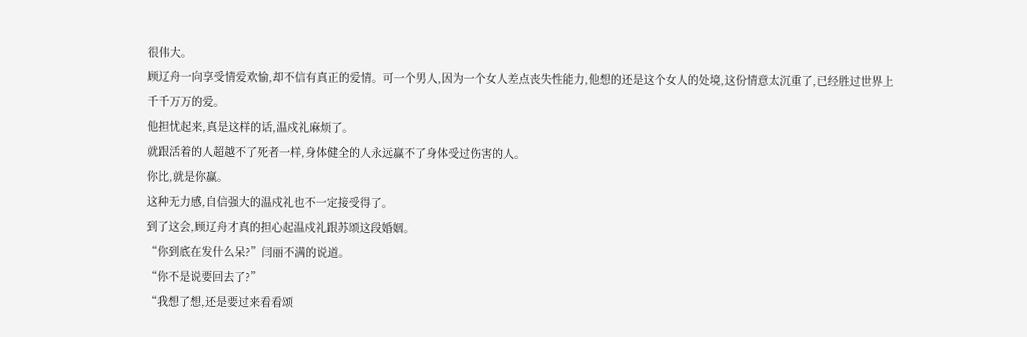很伟大。
顾辽舟一向享受情爱欢愉,却不信有真正的爱情。可一个男人,因为一个女人差点丧失性能力,他想的还是这个女人的处境,这份情意太沉重了,已经胜过世界上千千万万的爱。
他担忧起来,真是这样的话,温戍礼麻烦了。
就跟活着的人超越不了死者一样,身体健全的人永远赢不了身体受过伤害的人。
你比,就是你赢。
这种无力感,自信强大的温戍礼也不一定接受得了。
到了这会,顾辽舟才真的担心起温戍礼跟苏颂这段婚姻。
“你到底在发什么呆?”闫丽不满的说道。
“你不是说要回去了?”
“我想了想,还是要过来看看颂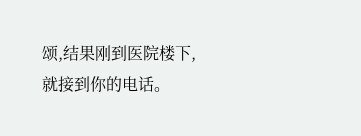颂,结果刚到医院楼下,就接到你的电话。